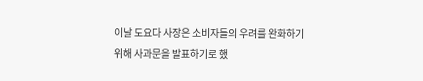이날 도요다 사장은 소비자들의 우려를 완화하기 위해 사과문을 발표하기로 했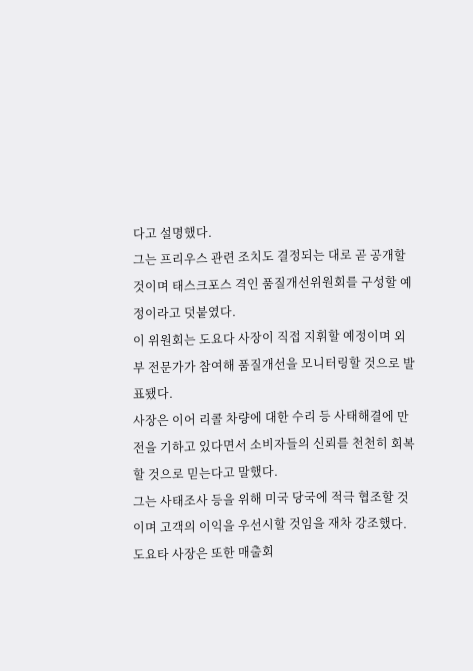다고 설명했다.
그는 프리우스 관련 조치도 결정되는 대로 곧 공개할 것이며 태스크포스 격인 품질개선위원회를 구성할 예정이라고 덧붙였다.
이 위원회는 도요다 사장이 직접 지휘할 예정이며 외부 전문가가 참여해 품질개선을 모니터링할 것으로 발표됐다.
사장은 이어 리콜 차량에 대한 수리 등 사태해결에 만전을 기하고 있다면서 소비자들의 신뢰를 천천히 회복할 것으로 믿는다고 말했다.
그는 사태조사 등을 위해 미국 당국에 적극 협조할 것이며 고객의 이익을 우선시할 것임을 재차 강조했다.
도요타 사장은 또한 매출회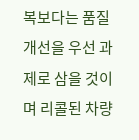복보다는 품질개선을 우선 과제로 삼을 것이며 리콜된 차량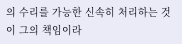의 수리를 가능한 신속히 처리하는 것이 그의 책임이라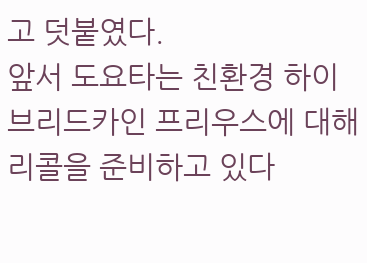고 덧붙였다.
앞서 도요타는 친환경 하이브리드카인 프리우스에 대해 리콜을 준비하고 있다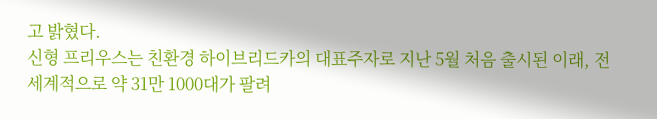고 밝혔다.
신형 프리우스는 친환경 하이브리드카의 대표주자로 지난 5월 처음 출시된 이래, 전세계적으로 약 31만 1000대가 팔려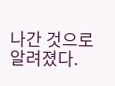나간 것으로 알려졌다.